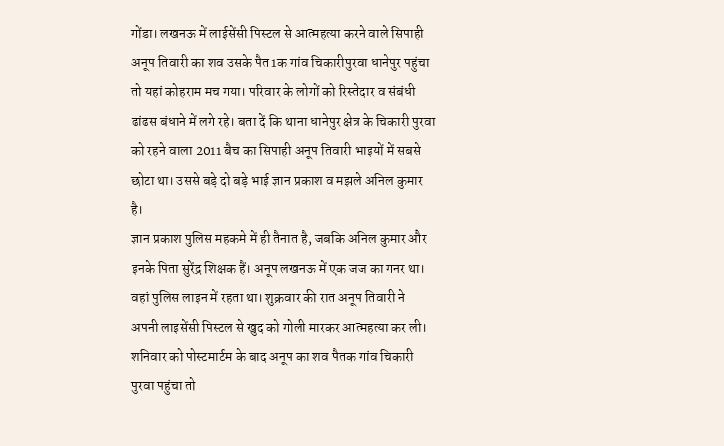गोंडा। लखनऊ में लाईसेंसी पिस्टल से आत्महत्या करने वाले सिपाही अनूप तिवारी का शव उसके पैत1क गांव चिकारीपुरवा धानेपुर पहुंचा तो यहां कोहराम मच गया। परिवार के लोगों को रिस्तेदार व संबंधी ढांढस बंधाने में लगे रहे। बता दें कि थाना धानेपुर क्षेत्र के चिकारी पुरवा को रहने वाला 2011 बैच का सिपाही अनूप तिवारी भाइयों में सबसे छोटा था। उससे बड़े दो बड़े भाई ज्ञान प्रकाश व मझले अनिल कुमार है।
ज्ञान प्रकाश पुलिस महकमे में ही तैनात है, जबकि अनिल कुमार और इनके पिता सुरेंद्र शिक्षक हैं। अनूप लखनऊ में एक जज का गनर था। वहां पुलिस लाइन में रहता था। शुक्रवार की रात अनूप तिवारी ने अपनी लाइसेंसी पिस्टल से खुद को गोली मारकर आत्महत्या कर ली। शनिवार को पोस्टमार्टम के बाद अनूप का शव पैतक गांव चिकारी पुरवा पहुंचा तो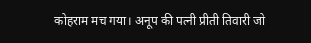कोहराम मच गया। अनूप की पत्नी प्रीती तिवारी जो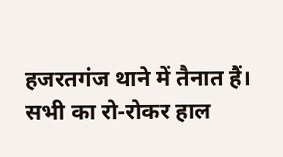हजरतगंज थाने में तैनात हैं। सभी का रो-रोकर हाल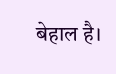बेहाल है।